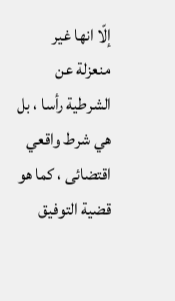إلّا انها غير منعزلة عن الشرطية رأسا ، بل هي شرط واقعي اقتضائى ، كما هو قضية التوفيق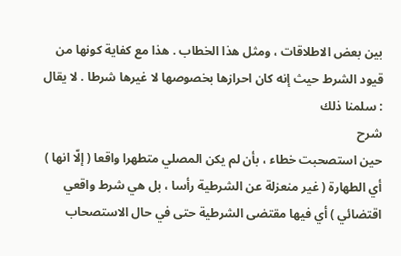بين بعض الاطلاقات ، ومثل هذا الخطاب . هذا مع كفاية كونها من قيود الشرط حيث إنه كان احرازها بخصوصها لا غيرها شرطا . لا يقال : سلمنا ذلك
شرح
حين استصحبت خطاء ، بأن لم يكن المصلي متطهرا واقعا ( إلّا انها ) أي الطهارة ( غير منعزلة عن الشرطية رأسا ، بل هي شرط واقعي اقتضائي ) أي فيها مقتضى الشرطية حتى في حال الاستصحاب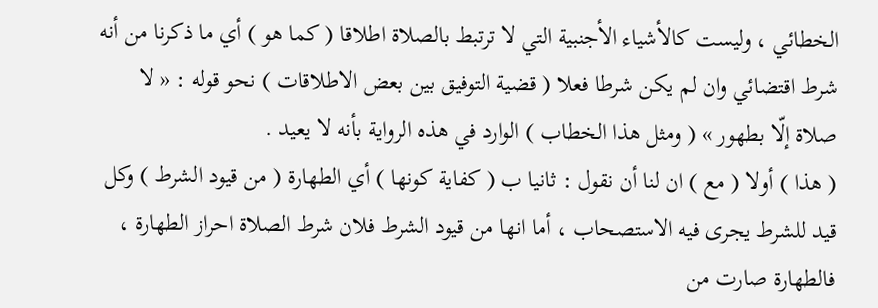الخطائي ، وليست كالأشياء الأجنبية التي لا ترتبط بالصلاة اطلاقا ( كما هو ) أي ما ذكرنا من أنه شرط اقتضائي وان لم يكن شرطا فعلا ( قضية التوفيق بين بعض الاطلاقات ) نحو قوله : « لا صلاة إلّا بطهور » ( ومثل هذا الخطاب ) الوارد في هذه الرواية بأنه لا يعيد .
( هذا ) أولا ( مع ) ان لنا أن نقول : ثانيا ب ( كفاية كونها ) أي الطهارة ( من قيود الشرط ) وكل قيد للشرط يجرى فيه الاستصحاب ، أما انها من قيود الشرط فلان شرط الصلاة احراز الطهارة ، فالطهارة صارت من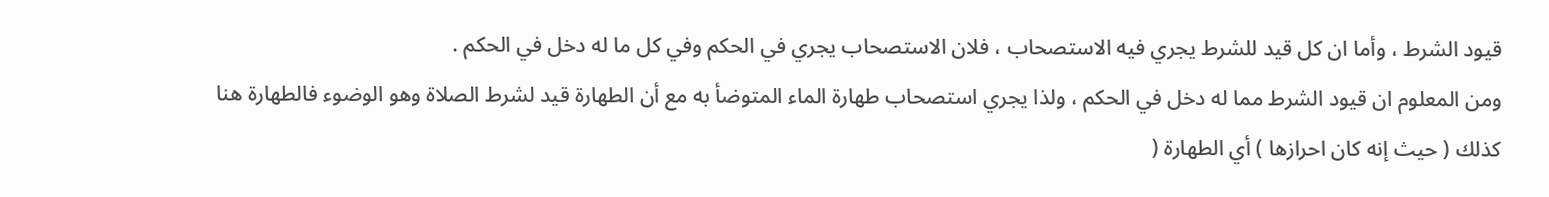قيود الشرط ، وأما ان كل قيد للشرط يجري فيه الاستصحاب ، فلان الاستصحاب يجري في الحكم وفي كل ما له دخل في الحكم .
ومن المعلوم ان قيود الشرط مما له دخل في الحكم ، ولذا يجري استصحاب طهارة الماء المتوضأ به مع أن الطهارة قيد لشرط الصلاة وهو الوضوء فالطهارة هنا كذلك ( حيث إنه كان احرازها ) أي الطهارة (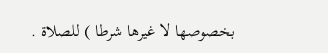بخصوصها لا غيرها شرطا ) للصلاة .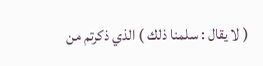( لا يقال : سلمنا ذلك ) الذي ذكرتم من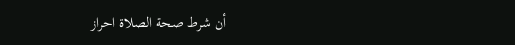أن شرط صحة الصلاة احراز